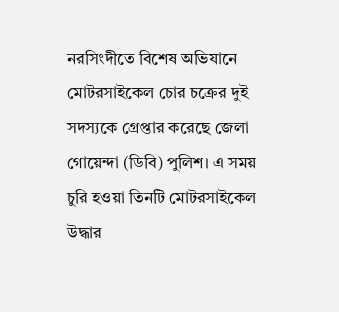নরসিংদীতে বিশেষ অভিযানে মোটরসাইকেল চোর চক্রের দুই সদস্যকে গ্রেপ্তার করেছে জেলা গোয়েন্দা (ডিবি) পুলিশ। এ সময় চুরি হওয়া তিনটি মোটরসাইকেল উদ্ধার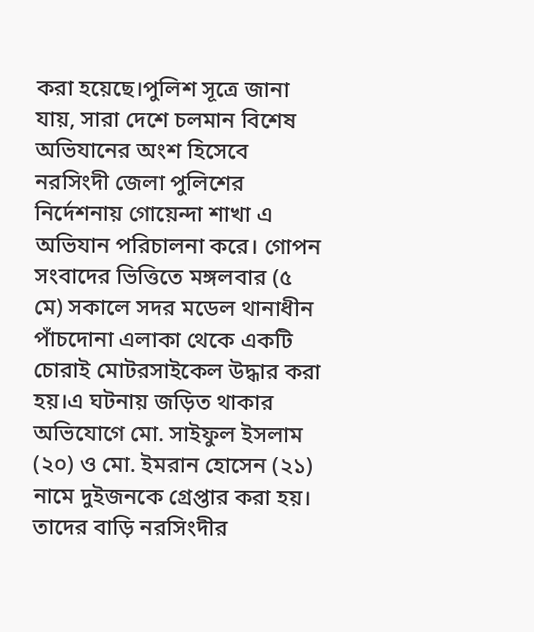করা হয়েছে।পুলিশ সূত্রে জানা যায়, সারা দেশে চলমান বিশেষ অভিযানের অংশ হিসেবে নরসিংদী জেলা পুলিশের নির্দেশনায় গোয়েন্দা শাখা এ অভিযান পরিচালনা করে। গোপন সংবাদের ভিত্তিতে মঙ্গলবার (৫ মে) সকালে সদর মডেল থানাধীন পাঁচদোনা এলাকা থেকে একটি চোরাই মোটরসাইকেল উদ্ধার করা হয়।এ ঘটনায় জড়িত থাকার অভিযোগে মো. সাইফুল ইসলাম (২০) ও মো. ইমরান হোসেন (২১) নামে দুইজনকে গ্রেপ্তার করা হয়। তাদের বাড়ি নরসিংদীর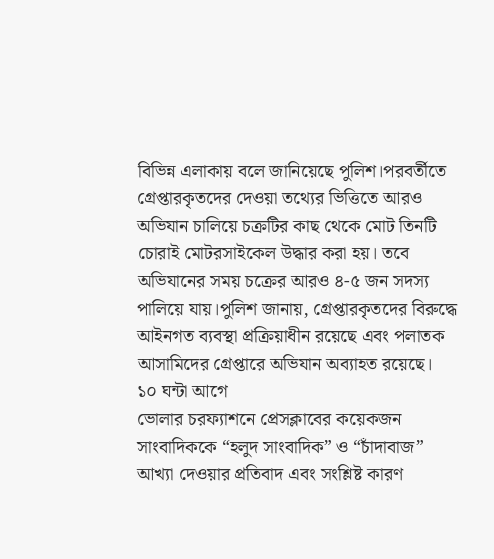বিভিন্ন এলাকায় বলে জানিয়েছে পুলিশ।পরবর্তীতে গ্রেপ্তারকৃতদের দেওয়া তথ্যের ভিত্তিতে আরও অভিযান চালিয়ে চক্রটির কাছ থেকে মোট তিনটি চোরাই মোটরসাইকেল উদ্ধার করা হয়। তবে অভিযানের সময় চক্রের আরও ৪-৫ জন সদস্য পালিয়ে যায়।পুলিশ জানায়, গ্রেপ্তারকৃতদের বিরুদ্ধে আইনগত ব্যবস্থা প্রক্রিয়াধীন রয়েছে এবং পলাতক আসামিদের গ্রেপ্তারে অভিযান অব্যাহত রয়েছে।
১০ ঘন্টা আগে
ভোলার চরফ্যাশনে প্রেসক্লাবের কয়েকজন সাংবাদিককে “হলুদ সাংবাদিক” ও “চাঁদাবাজ” আখ্যা দেওয়ার প্রতিবাদ এবং সংশ্লিষ্ট কারণ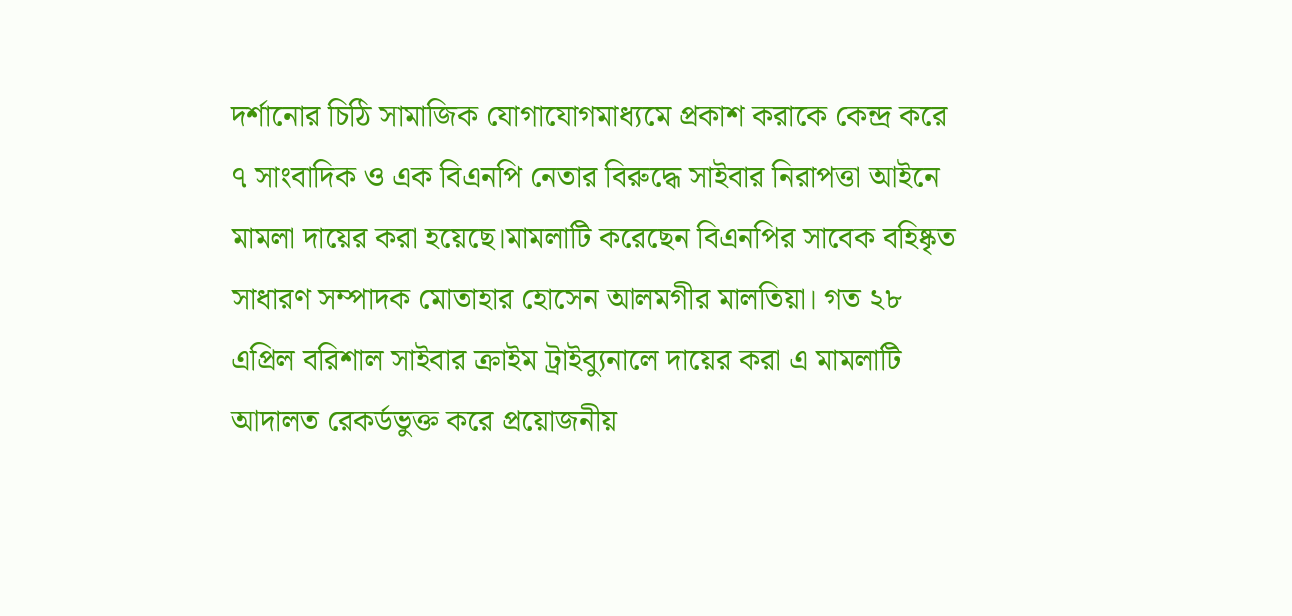দর্শানোর চিঠি সামাজিক যোগাযোগমাধ্যমে প্রকাশ করাকে কেন্দ্র করে ৭ সাংবাদিক ও এক বিএনপি নেতার বিরুদ্ধে সাইবার নিরাপত্তা আইনে মামলা দায়ের করা হয়েছে।মামলাটি করেছেন বিএনপির সাবেক বহিষ্কৃত সাধারণ সম্পাদক মোতাহার হোসেন আলমগীর মালতিয়া। গত ২৮ এপ্রিল বরিশাল সাইবার ক্রাইম ট্রাইব্যুনালে দায়ের করা এ মামলাটি আদালত রেকর্ডভুক্ত করে প্রয়োজনীয়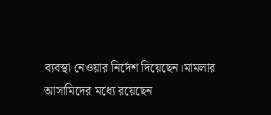ব্যবস্থা নেওয়ার নির্দেশ দিয়েছেন।মামলার আসামিদের মধ্যে রয়েছেন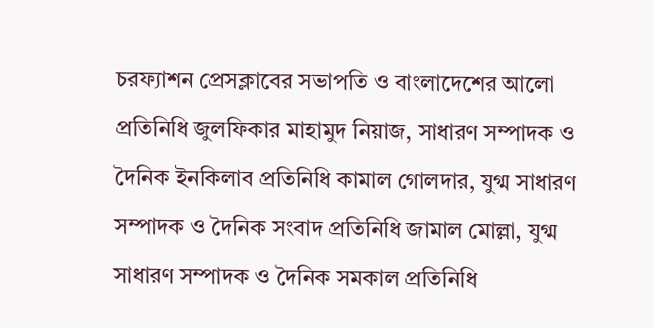চরফ্যাশন প্রেসক্লাবের সভাপতি ও বাংলাদেশের আলো প্রতিনিধি জুলফিকার মাহামুদ নিয়াজ, সাধারণ সম্পাদক ও দৈনিক ইনকিলাব প্রতিনিধি কামাল গোলদার, যুগ্ম সাধারণ সম্পাদক ও দৈনিক সংবাদ প্রতিনিধি জামাল মোল্লা, যুগ্ম সাধারণ সম্পাদক ও দৈনিক সমকাল প্রতিনিধি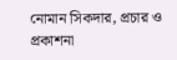নোমান সিকদার, প্রচার ও প্রকাশনা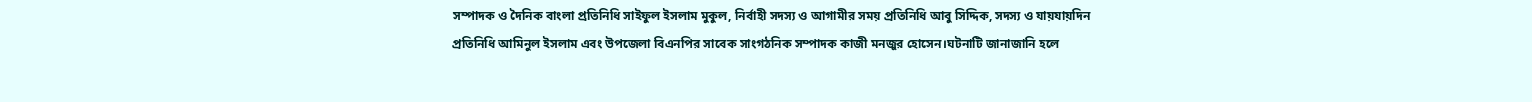সম্পাদক ও দৈনিক বাংলা প্রতিনিধি সাইফুল ইসলাম মুকুল, নির্বাহী সদস্য ও আগামীর সময় প্রতিনিধি আবু সিদ্দিক, সদস্য ও যায়যায়দিন প্রতিনিধি আমিনুল ইসলাম এবং উপজেলা বিএনপির সাবেক সাংগঠনিক সম্পাদক কাজী মনজুর হোসেন।ঘটনাটি জানাজানি হলে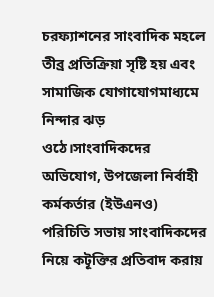চরফ্যাশনের সাংবাদিক মহলে তীব্র প্রতিক্রিয়া সৃষ্টি হয় এবং সামাজিক যোগাযোগমাধ্যমে নিন্দার ঝড় ওঠে।সাংবাদিকদের অভিযোগ, উপজেলা নির্বাহী কর্মকর্তার (ইউএনও) পরিচিতি সভায় সাংবাদিকদের নিয়ে কটূক্তির প্রতিবাদ করায়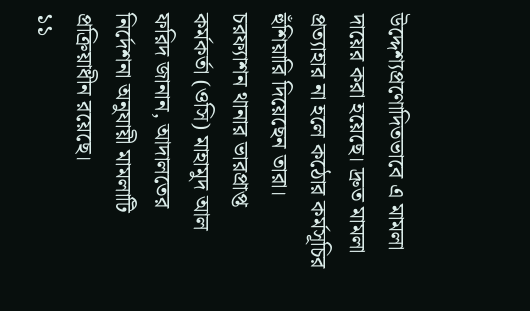উদ্দেশ্যপ্রণোদিতভাবে এ মামলা দায়ের করা হয়েছে। দ্রুত মামলা প্রত্যাহার না হলে কঠোর কর্মসূচির হুঁশিয়ারি দিয়েছেন তারা। চরফ্যাশন থানার ভারপ্রাপ্ত কর্মকর্তা (ওসি) মাহামুদ আল ফরিদ জানান, আদালতের নির্দেশনা অনুযায়ী মামলাটি প্রক্রিয়াধীন রয়েছে।
১১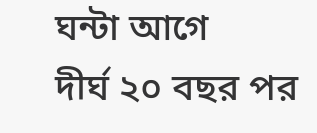ঘন্টা আগে
দীর্ঘ ২০ বছর পর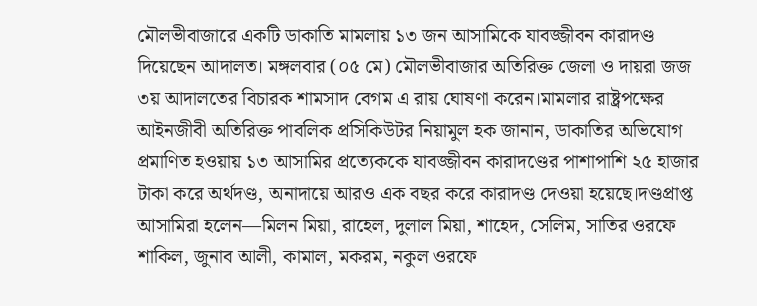মৌলভীবাজারে একটি ডাকাতি মামলায় ১৩ জন আসামিকে যাবজ্জীবন কারাদণ্ড দিয়েছেন আদালত। মঙ্গলবার (০৫ মে) মৌলভীবাজার অতিরিক্ত জেলা ও দায়রা জজ ৩য় আদালতের বিচারক শামসাদ বেগম এ রায় ঘোষণা করেন।মামলার রাষ্ট্রপক্ষের আইনজীবী অতিরিক্ত পাবলিক প্রসিকিউটর নিয়ামুল হক জানান, ডাকাতির অভিযোগ প্রমাণিত হওয়ায় ১৩ আসামির প্রত্যেককে যাবজ্জীবন কারাদণ্ডের পাশাপাশি ২৫ হাজার টাকা করে অর্থদণ্ড, অনাদায়ে আরও এক বছর করে কারাদণ্ড দেওয়া হয়েছে।দণ্ডপ্রাপ্ত আসামিরা হলেন—মিলন মিয়া, রাহেল, দুলাল মিয়া, শাহেদ, সেলিম, সাতির ওরফে শাকিল, জুনাব আলী, কামাল, মকরম, নকুল ওরফে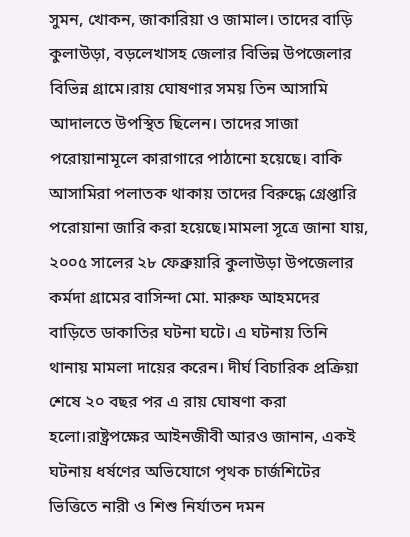সুমন, খোকন, জাকারিয়া ও জামাল। তাদের বাড়ি কুলাউড়া, বড়লেখাসহ জেলার বিভিন্ন উপজেলার বিভিন্ন গ্রামে।রায় ঘোষণার সময় তিন আসামি আদালতে উপস্থিত ছিলেন। তাদের সাজা পরোয়ানামূলে কারাগারে পাঠানো হয়েছে। বাকি আসামিরা পলাতক থাকায় তাদের বিরুদ্ধে গ্রেপ্তারি পরোয়ানা জারি করা হয়েছে।মামলা সূত্রে জানা যায়, ২০০৫ সালের ২৮ ফেব্রুয়ারি কুলাউড়া উপজেলার কর্মদা গ্রামের বাসিন্দা মো. মারুফ আহমদের বাড়িতে ডাকাতির ঘটনা ঘটে। এ ঘটনায় তিনি থানায় মামলা দায়ের করেন। দীর্ঘ বিচারিক প্রক্রিয়া শেষে ২০ বছর পর এ রায় ঘোষণা করা হলো।রাষ্ট্রপক্ষের আইনজীবী আরও জানান, একই ঘটনায় ধর্ষণের অভিযোগে পৃথক চার্জশিটের ভিত্তিতে নারী ও শিশু নির্যাতন দমন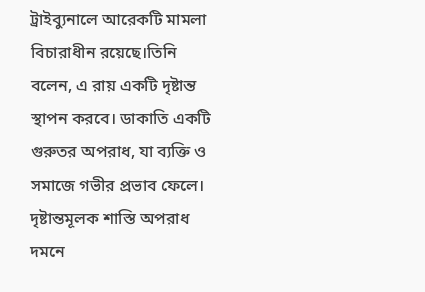ট্রাইব্যুনালে আরেকটি মামলা বিচারাধীন রয়েছে।তিনি বলেন, এ রায় একটি দৃষ্টান্ত স্থাপন করবে। ডাকাতি একটি গুরুতর অপরাধ, যা ব্যক্তি ও সমাজে গভীর প্রভাব ফেলে। দৃষ্টান্তমূলক শাস্তি অপরাধ দমনে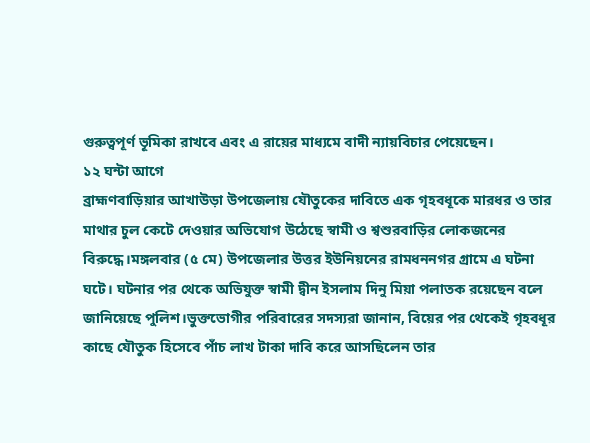গুরুত্বপূর্ণ ভূমিকা রাখবে এবং এ রায়ের মাধ্যমে বাদী ন্যায়বিচার পেয়েছেন।
১২ ঘন্টা আগে
ব্রাহ্মণবাড়িয়ার আখাউড়া উপজেলায় যৌতুকের দাবিতে এক গৃহবধূকে মারধর ও তার মাথার চুল কেটে দেওয়ার অভিযোগ উঠেছে স্বামী ও শ্বশুরবাড়ির লোকজনের বিরুদ্ধে।মঙ্গলবার (৫ মে) উপজেলার উত্তর ইউনিয়নের রামধননগর গ্রামে এ ঘটনা ঘটে। ঘটনার পর থেকে অভিযুক্ত স্বামী দ্বীন ইসলাম দিনু মিয়া পলাতক রয়েছেন বলে জানিয়েছে পুলিশ।ভুক্তভোগীর পরিবারের সদস্যরা জানান, বিয়ের পর থেকেই গৃহবধূর কাছে যৌতুক হিসেবে পাঁচ লাখ টাকা দাবি করে আসছিলেন তার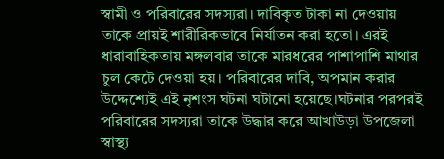স্বামী ও পরিবারের সদস্যরা। দাবিকৃত টাকা না দেওয়ায় তাকে প্রায়ই শারীরিকভাবে নির্যাতন করা হতো। এরই ধারাবাহিকতায় মঙ্গলবার তাকে মারধরের পাশাপাশি মাথার চুল কেটে দেওয়া হয়। পরিবারের দাবি, অপমান করার উদ্দেশ্যেই এই নৃশংস ঘটনা ঘটানো হয়েছে।ঘটনার পরপরই পরিবারের সদস্যরা তাকে উদ্ধার করে আখাউড়া উপজেলা স্বাস্থ্য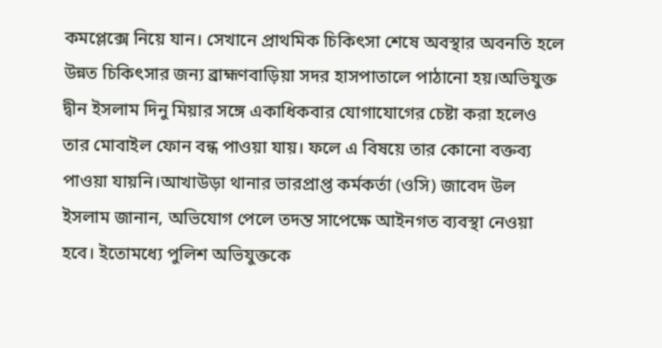কমপ্লেক্সে নিয়ে যান। সেখানে প্রাথমিক চিকিৎসা শেষে অবস্থার অবনতি হলে উন্নত চিকিৎসার জন্য ব্রাহ্মণবাড়িয়া সদর হাসপাতালে পাঠানো হয়।অভিযুক্ত দ্বীন ইসলাম দিনু মিয়ার সঙ্গে একাধিকবার যোগাযোগের চেষ্টা করা হলেও তার মোবাইল ফোন বন্ধ পাওয়া যায়। ফলে এ বিষয়ে তার কোনো বক্তব্য পাওয়া যায়নি।আখাউড়া থানার ভারপ্রাপ্ত কর্মকর্তা (ওসি) জাবেদ উল ইসলাম জানান, অভিযোগ পেলে তদন্ত সাপেক্ষে আইনগত ব্যবস্থা নেওয়া হবে। ইতোমধ্যে পুলিশ অভিযুক্তকে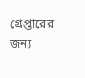গ্রেপ্তারের জন্য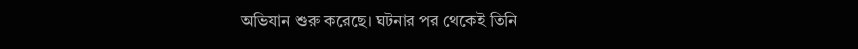অভিযান শুরু করেছে। ঘটনার পর থেকেই তিনি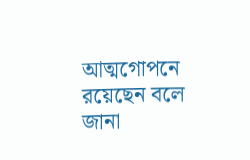আত্মগোপনে রয়েছেন বলে জানা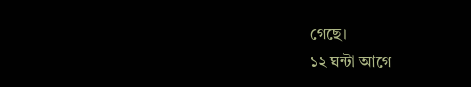গেছে।
১২ ঘন্টা আগে